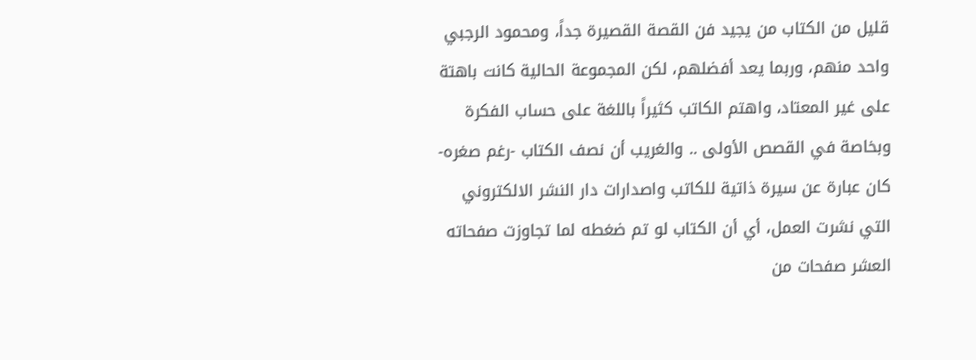قليل من الكتاب من يجيد فن القصة القصيرة جداً، ومحمود الرجبي واحد منهم، وربما يعد أفضلهم، لكن المجموعة الحالية كانت باهتة على غير المعتاد، واهتم الكاتب كثيراً باللغة على حساب الفكرة وبخاصة في القصص الأولى .. والغريب أن نصف الكتاب -رغم صغره- كان عبارة عن سيرة ذاتية للكاتب واصدارات دار النشر الالكتروني التي نشرت العمل، أي أن الكتاب لو تم ضغطه لما تجاوزت صفحاته العشر صفحات من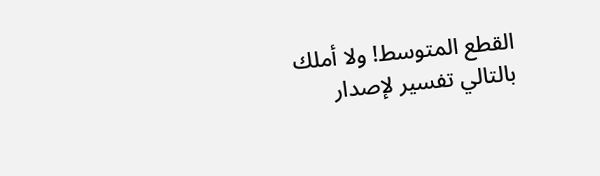القطع المتوسط! ولا أملك بالتالي تفسير لإصدار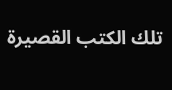تلك الكتب القصيرة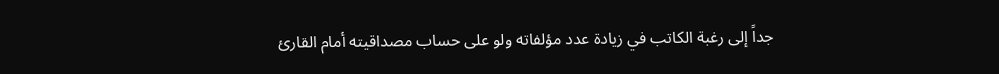جداً إلى رغبة الكاتب في زيادة عدد مؤلفاته ولو على حساب مصداقيته أمام القارئ